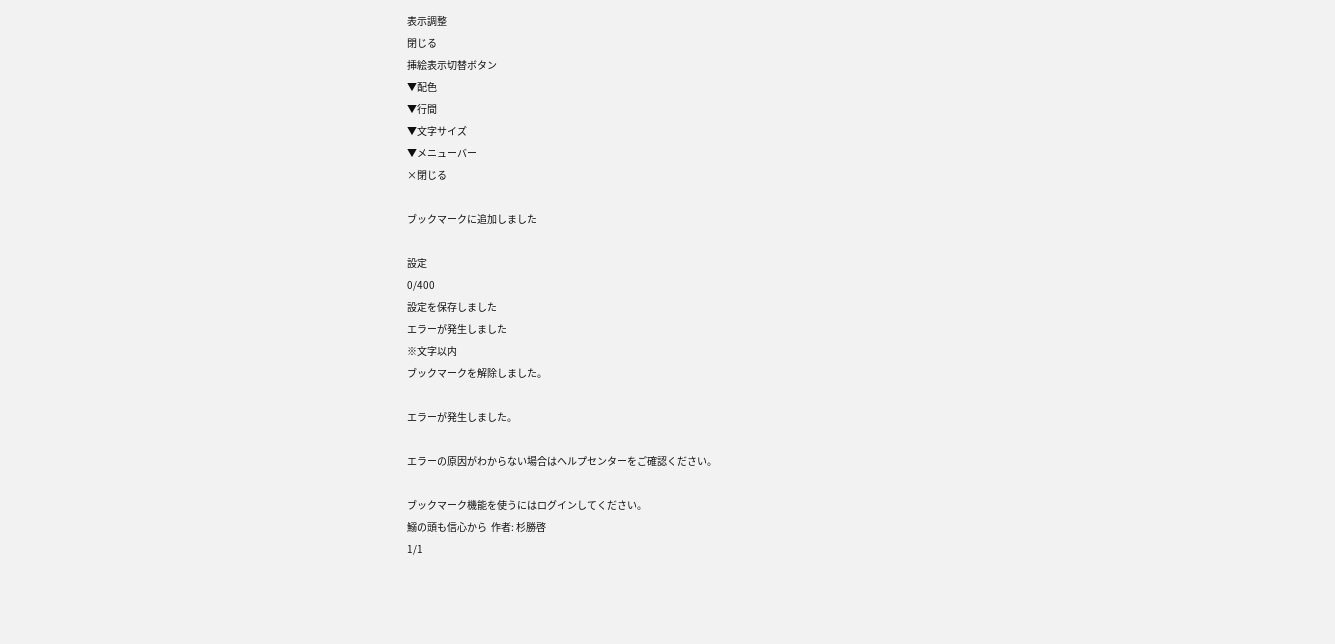表示調整
閉じる
挿絵表示切替ボタン
▼配色
▼行間
▼文字サイズ
▼メニューバー
×閉じる

ブックマークに追加しました

設定
0/400
設定を保存しました
エラーが発生しました
※文字以内
ブックマークを解除しました。

エラーが発生しました。

エラーの原因がわからない場合はヘルプセンターをご確認ください。

ブックマーク機能を使うにはログインしてください。
鰯の頭も信心から  作者: 杉勝啓
1/1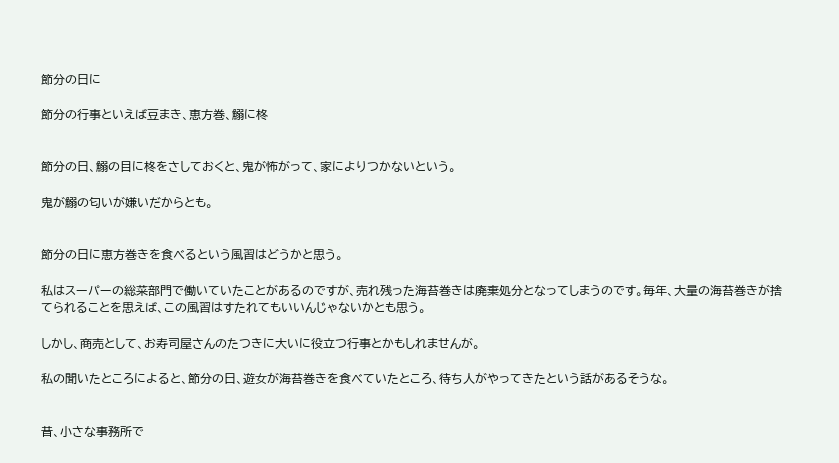節分の日に

節分の行事といえば豆まき、恵方巻、鰯に柊


節分の日、鰯の目に柊をさしておくと、鬼が怖がって、家によりつかないという。

鬼が鰯の匂いが嫌いだからとも。


節分の日に恵方巻きを食べるという風習はどうかと思う。

私はスーパーの総菜部門で働いていたことがあるのですが、売れ残った海苔巻きは廃棄処分となってしまうのです。毎年、大量の海苔巻きが捨てられることを思えば、この風習はすたれてもいいんじゃないかとも思う。

しかし、商売として、お寿司屋さんのたつきに大いに役立つ行事とかもしれませんが。

私の聞いたところによると、節分の日、遊女が海苔巻きを食べていたところ、待ち人がやってきたという話があるそうな。


昔、小さな事務所で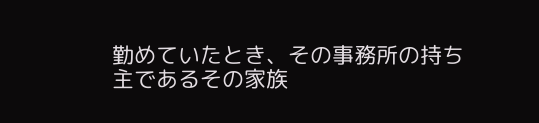勤めていたとき、その事務所の持ち主であるその家族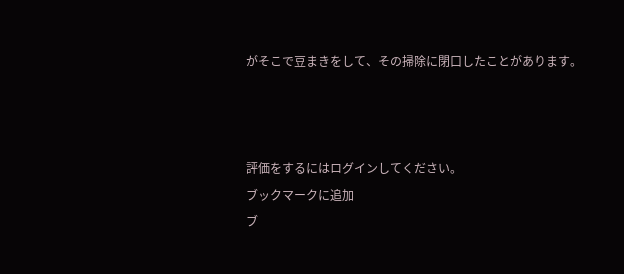がそこで豆まきをして、その掃除に閉口したことがあります。



評価をするにはログインしてください。
ブックマークに追加
ブ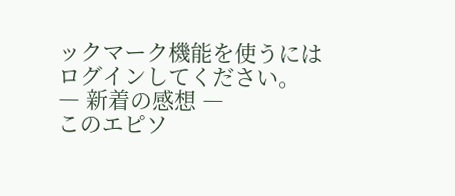ックマーク機能を使うにはログインしてください。
― 新着の感想 ―
このエピソ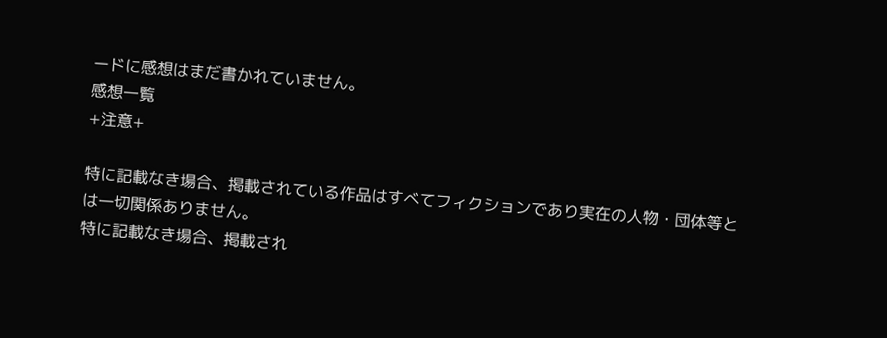ードに感想はまだ書かれていません。
感想一覧
+注意+

特に記載なき場合、掲載されている作品はすべてフィクションであり実在の人物・団体等とは一切関係ありません。
特に記載なき場合、掲載され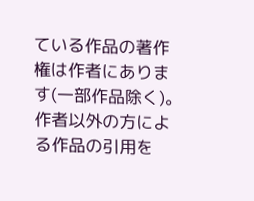ている作品の著作権は作者にあります(一部作品除く)。
作者以外の方による作品の引用を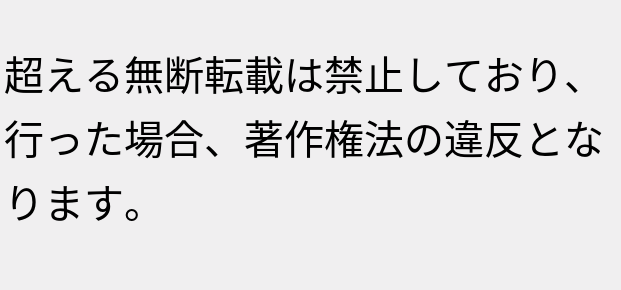超える無断転載は禁止しており、行った場合、著作権法の違反となります。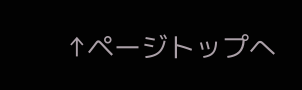↑ページトップへ